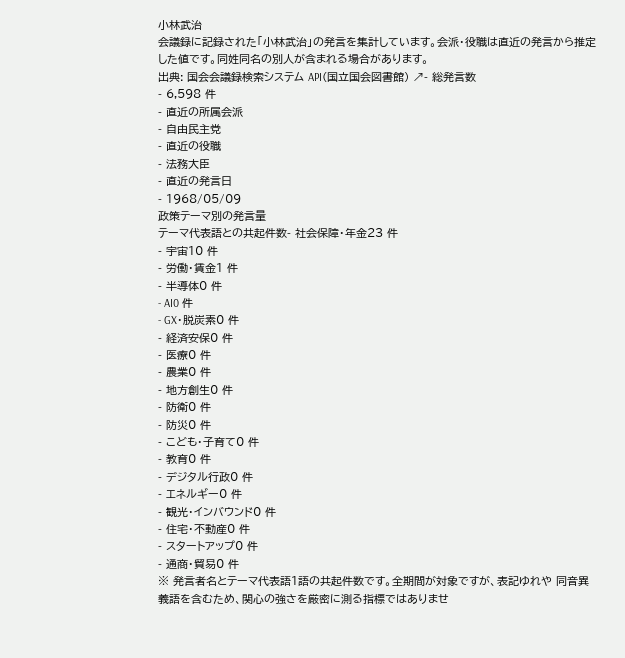小林武治
会議録に記録された「小林武治」の発言を集計しています。会派・役職は直近の発言から推定した値です。同姓同名の別人が含まれる場合があります。
出典: 国会会議録検索システム API(国立国会図書館) ↗- 総発言数
- 6,598 件
- 直近の所属会派
- 自由民主党
- 直近の役職
- 法務大臣
- 直近の発言日
- 1968/05/09
政策テーマ別の発言量
テーマ代表語との共起件数- 社会保障・年金23 件
- 宇宙10 件
- 労働・賃金1 件
- 半導体0 件
- AI0 件
- GX・脱炭素0 件
- 経済安保0 件
- 医療0 件
- 農業0 件
- 地方創生0 件
- 防衛0 件
- 防災0 件
- こども・子育て0 件
- 教育0 件
- デジタル行政0 件
- エネルギー0 件
- 観光・インバウンド0 件
- 住宅・不動産0 件
- スタートアップ0 件
- 通商・貿易0 件
※ 発言者名とテーマ代表語1語の共起件数です。全期間が対象ですが、表記ゆれや 同音異義語を含むため、関心の強さを厳密に測る指標ではありませ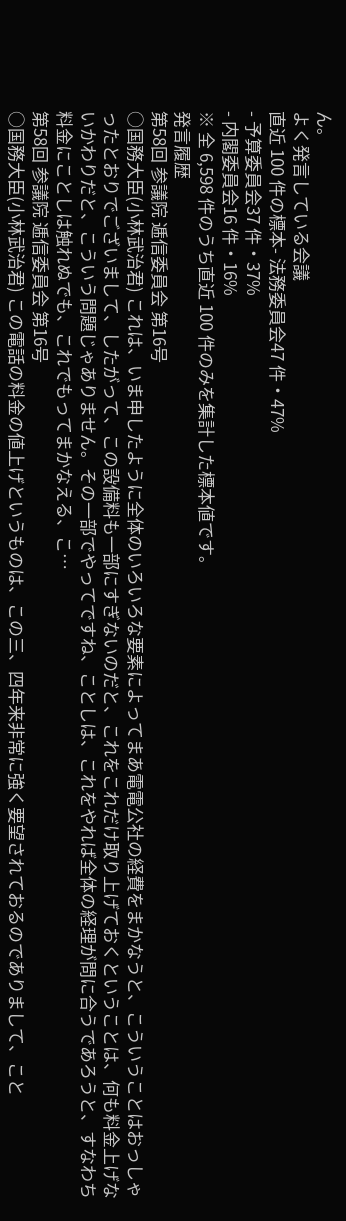ん。
よく発言している会議
直近 100 件の標本- 法務委員会47 件・47%
- 予算委員会37 件・37%
- 内閣委員会16 件・16%
※ 全 6,598 件のうち直近 100 件のみを集計した標本値です。
発言履歴
第58回 参議院 逓信委員会 第16号
○国務大臣(小林武治君) これは、いま申したように全体のいろいろな要素によってまあ電電公社の経費をまかなうと、こういうことはおっしゃったとおりでございまして、したがって、この設備料も一部にすぎないのだと、これをこれだけ取り上げておくということは、何も料金上げないかわりだと、こういう問題じゃありません。その一部でやってですね、ことしは、これをやれば全体の経理が問に合うであろうと、すなわち料金にことしは触れぬでも、これでもってまかなえる、こ…
第58回 参議院 逓信委員会 第16号
○国務大臣(小林武治君) この電話の料金の値上げというものは、この三、四年来非常に強く要望されておるのでありまして、こと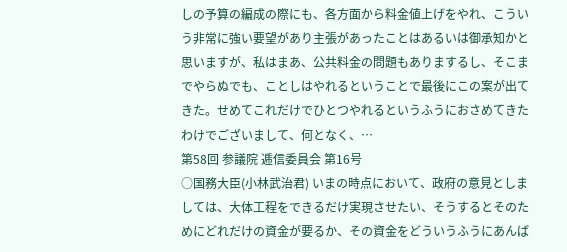しの予算の編成の際にも、各方面から料金値上げをやれ、こういう非常に強い要望があり主張があったことはあるいは御承知かと思いますが、私はまあ、公共料金の問題もありまするし、そこまでやらぬでも、ことしはやれるということで最後にこの案が出てきた。せめてこれだけでひとつやれるというふうにおさめてきたわけでございまして、何となく、…
第58回 参議院 逓信委員会 第16号
○国務大臣(小林武治君) いまの時点において、政府の意見としましては、大体工程をできるだけ実現させたい、そうするとそのためにどれだけの資金が要るか、その資金をどういうふうにあんば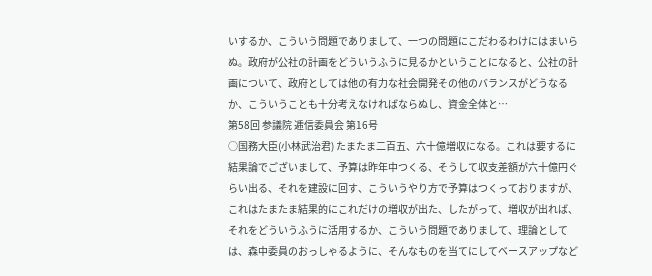いするか、こういう問題でありまして、一つの問題にこだわるわけにはまいらぬ。政府が公社の計画をどういうふうに見るかということになると、公社の計画について、政府としては他の有力な社会開発その他のバランスがどうなるか、こういうことも十分考えなければならぬし、資金全体と…
第58回 参議院 逓信委員会 第16号
○国務大臣(小林武治君) たまたま二百五、六十億増収になる。これは要するに結果論でございまして、予算は昨年中つくる、そうして収支差額が六十億円ぐらい出る、それを建設に回す、こういうやり方で予算はつくっておりますが、これはたまたま結果的にこれだけの増収が出た、したがって、増収が出れば、それをどういうふうに活用するか、こういう問題でありまして、理論としては、森中委員のおっしゃるように、そんなものを当てにしてベースアップなど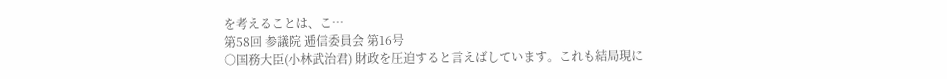を考えることは、こ…
第58回 参議院 逓信委員会 第16号
○国務大臣(小林武治君) 財政を圧迫すると言えばしています。これも結局現に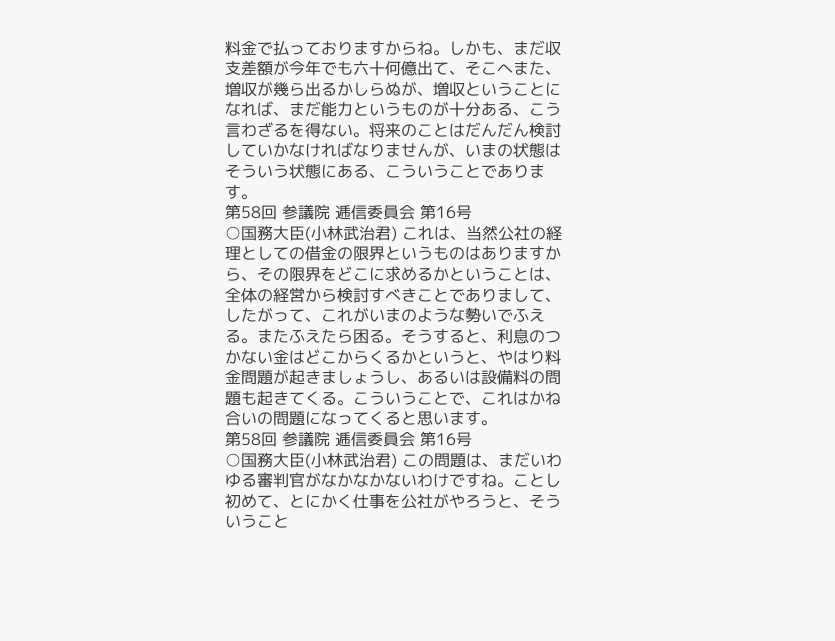料金で払っておりますからね。しかも、まだ収支差額が今年でも六十何億出て、そこへまた、増収が幾ら出るかしらぬが、増収ということになれば、まだ能力というものが十分ある、こう言わざるを得ない。将来のことはだんだん検討していかなければなりませんが、いまの状態はそういう状態にある、こういうことであります。
第58回 参議院 逓信委員会 第16号
○国務大臣(小林武治君) これは、当然公社の経理としての借金の限界というものはありますから、その限界をどこに求めるかということは、全体の経営から検討すべきことでありまして、したがって、これがいまのような勢いでふえる。またふえたら困る。そうすると、利息のつかない金はどこからくるかというと、やはり料金問題が起きましょうし、あるいは設備料の問題も起きてくる。こういうことで、これはかね合いの問題になってくると思います。
第58回 参議院 逓信委員会 第16号
○国務大臣(小林武治君) この問題は、まだいわゆる審判官がなかなかないわけですね。ことし初めて、とにかく仕事を公社がやろうと、そういうこと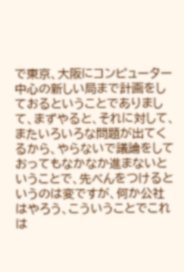で東京、大阪にコンピューター中心の新しい局まで計画をしておるということでありまして、まずやると、それに対して、またいろいろな問題が出てくるから、やらないで議論をしておってもなかなか進まないということで、先べんをつけるというのは変ですが、何か公社はやろう、こういうことでこれは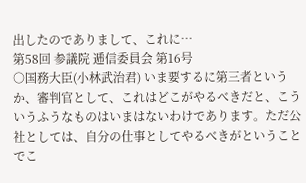出したのでありまして、これに…
第58回 参議院 逓信委員会 第16号
○国務大臣(小林武治君) いま要するに第三者というか、審判官として、これはどこがやるべきだと、こういうふうなものはいまはないわけであります。ただ公社としては、自分の仕事としてやるべきがということでこ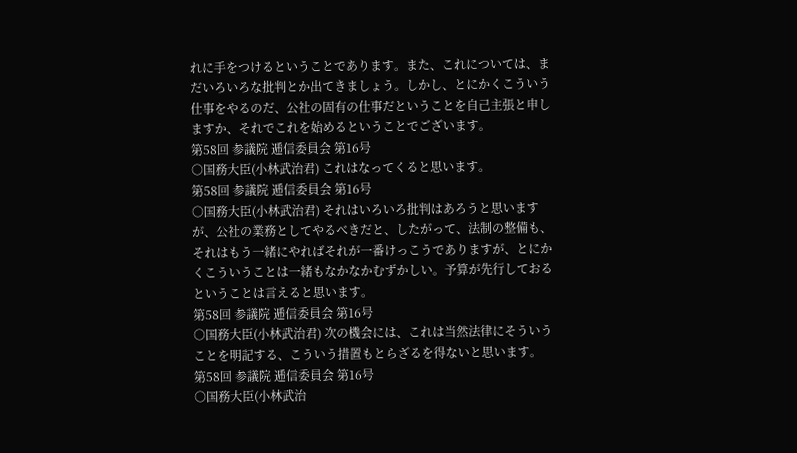れに手をつけるということであります。また、これについては、まだいろいろな批判とか出てきましょう。しかし、とにかくこういう仕事をやるのだ、公社の固有の仕事だということを自己主張と申しますか、それでこれを始めるということでございます。
第58回 参議院 逓信委員会 第16号
○国務大臣(小林武治君) これはなってくると思います。
第58回 参議院 逓信委員会 第16号
○国務大臣(小林武治君) それはいろいろ批判はあろうと思いますが、公社の業務としてやるべきだと、したがって、法制の整備も、それはもう一緒にやればそれが一番けっこうでありますが、とにかくこういうことは一緒もなかなかむずかしい。予算が先行しておるということは言えると思います。
第58回 参議院 逓信委員会 第16号
○国務大臣(小林武治君) 次の機会には、これは当然法律にそういうことを明記する、こういう措置もとらざるを得ないと思います。
第58回 参議院 逓信委員会 第16号
○国務大臣(小林武治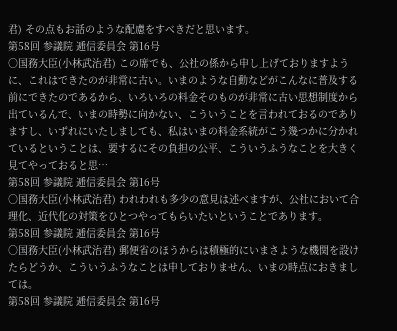君) その点もお話のような配慮をすべきだと思います。
第58回 参議院 逓信委員会 第16号
○国務大臣(小林武治君) この席でも、公社の係から申し上げておりますように、これはできたのが非常に古い。いまのような自動などがこんなに普及する前にできたのであるから、いろいろの料金そのものが非常に古い思想制度から出ているんで、いまの時勢に向かない、こういうことを言われておるのでありますし、いずれにいたしましても、私はいまの料金系統がこう幾つかに分かれているということは、要するにその負担の公平、こういうふうなことを大きく見てやっておると思…
第58回 参議院 逓信委員会 第16号
○国務大臣(小林武治君) われわれも多少の意見は述べますが、公社において合理化、近代化の対策をひとつやってもらいたいということであります。
第58回 参議院 逓信委員会 第16号
○国務大臣(小林武治君) 郵便省のほうからは積極的にいまさような機関を設けたらどうか、こういうふうなことは申しておりません、いまの時点におきましては。
第58回 参議院 逓信委員会 第16号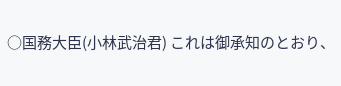○国務大臣(小林武治君) これは御承知のとおり、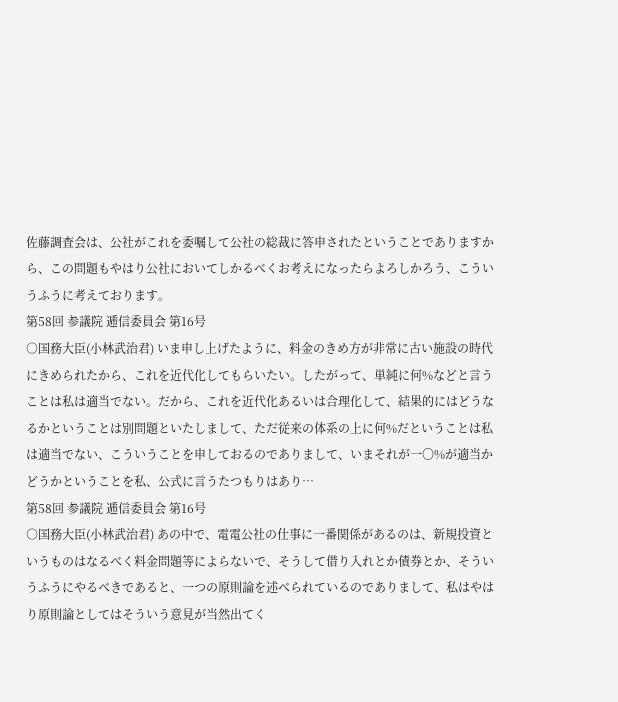佐藤調査会は、公社がこれを委嘱して公社の総裁に答申されたということでありますから、この問題もやはり公社においてしかるべくお考えになったらよろしかろう、こういうふうに考えております。
第58回 参議院 逓信委員会 第16号
○国務大臣(小林武治君) いま申し上げたように、料金のきめ方が非常に古い施設の時代にきめられたから、これを近代化してもらいたい。したがって、単純に何%などと言うことは私は適当でない。だから、これを近代化あるいは合理化して、結果的にはどうなるかということは別問題といたしまして、ただ従来の体系の上に何%だということは私は適当でない、こういうことを申しておるのでありまして、いまそれが一〇%が適当かどうかということを私、公式に言うたつもりはあり…
第58回 参議院 逓信委員会 第16号
○国務大臣(小林武治君) あの中で、電電公社の仕事に一番関係があるのは、新規投資というものはなるべく料金問題等によらないで、そうして借り入れとか債券とか、そういうふうにやるべきであると、一つの原則論を述べられているのでありまして、私はやはり原則論としてはそういう意見が当然出てく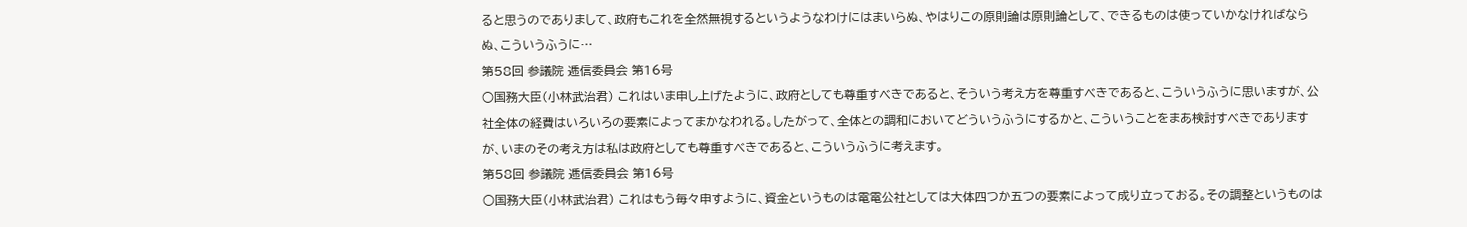ると思うのでありまして、政府もこれを全然無視するというようなわけにはまいらぬ、やはりこの原則論は原則論として、できるものは使っていかなければならぬ、こういうふうに…
第58回 参議院 逓信委員会 第16号
○国務大臣(小林武治君) これはいま申し上げたように、政府としても尊重すべきであると、そういう考え方を尊重すべきであると、こういうふうに思いますが、公社全体の経費はいろいろの要素によってまかなわれる。したがって、全体との調和においてどういうふうにするかと、こういうことをまあ検討すべきでありますが、いまのその考え方は私は政府としても尊重すべきであると、こういうふうに考えます。
第58回 参議院 逓信委員会 第16号
○国務大臣(小林武治君) これはもう毎々申すように、資金というものは電電公社としては大体四つか五つの要素によって成り立っておる。その調整というものは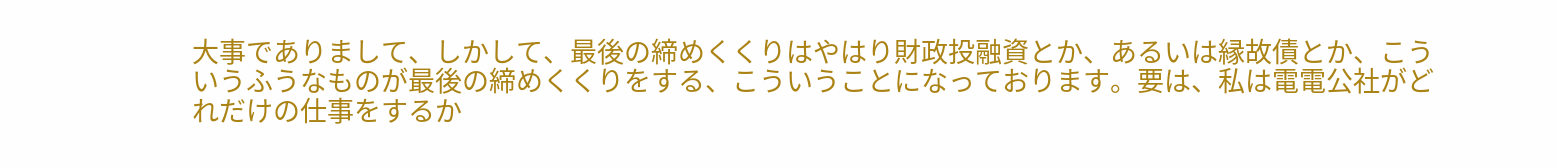大事でありまして、しかして、最後の締めくくりはやはり財政投融資とか、あるいは縁故債とか、こういうふうなものが最後の締めくくりをする、こういうことになっております。要は、私は電電公社がどれだけの仕事をするか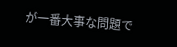が一番大事な問題で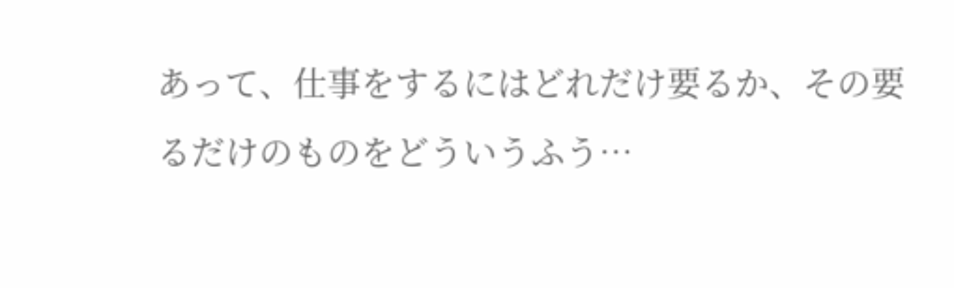あって、仕事をするにはどれだけ要るか、その要るだけのものをどういうふう…